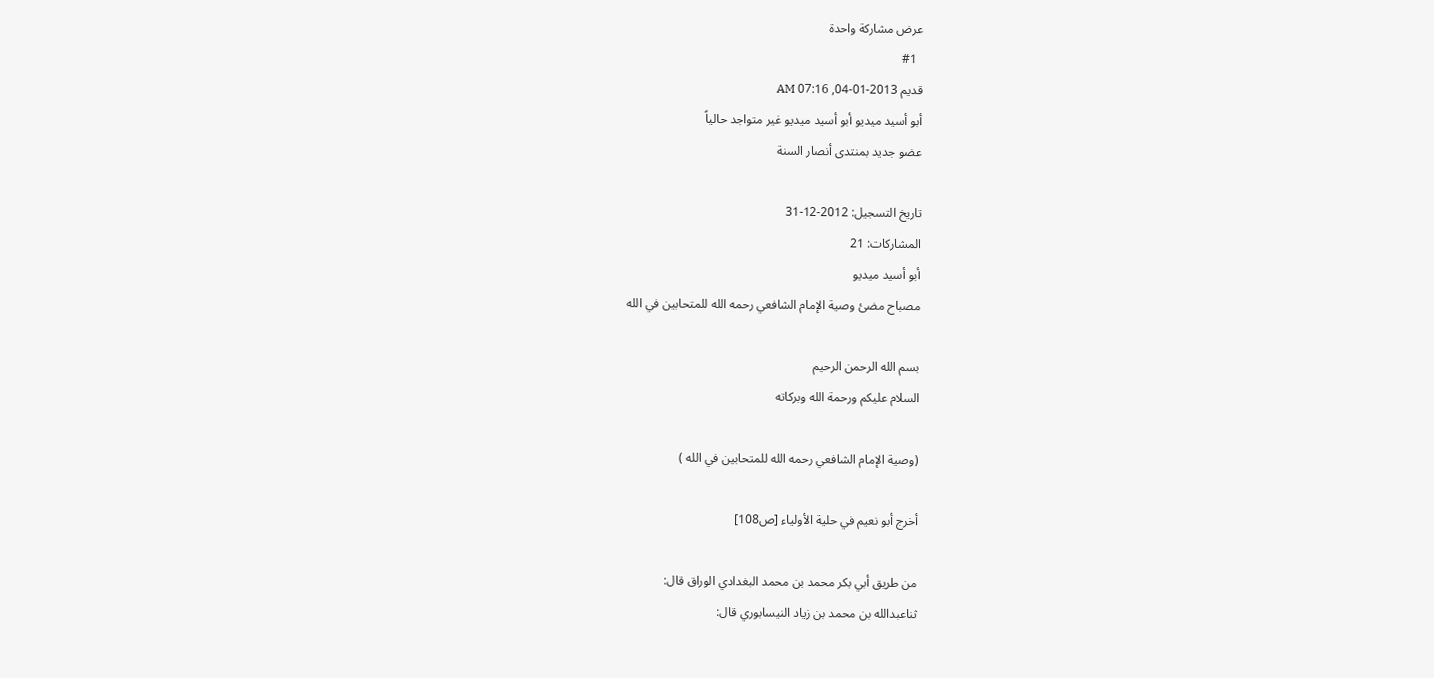عرض مشاركة واحدة
  #1
قديم 2013-01-04, 07:16 AM
أبو أسيد ميديو أبو أسيد ميديو غير متواجد حالياً
عضو جديد بمنتدى أنصار السنة

تاريخ التسجيل: 2012-12-31
المشاركات: 21
أبو أسيد ميديو
مصباح مضئ وصية الإمام الشافعي رحمه الله للمتحابين في الله

بسم الله الرحمن الرحيم
السلام عليكم ورحمة الله وبركاته

(وصية الإمام الشافعي رحمه الله للمتحابين في الله )

أخرج أبو نعيم في حلية الأولياء [ص108]

من طريق أبي بكر محمد بن محمد البغدادي الوراق قال:
ثناعبدالله بن محمد بن زياد النيسابوري قال: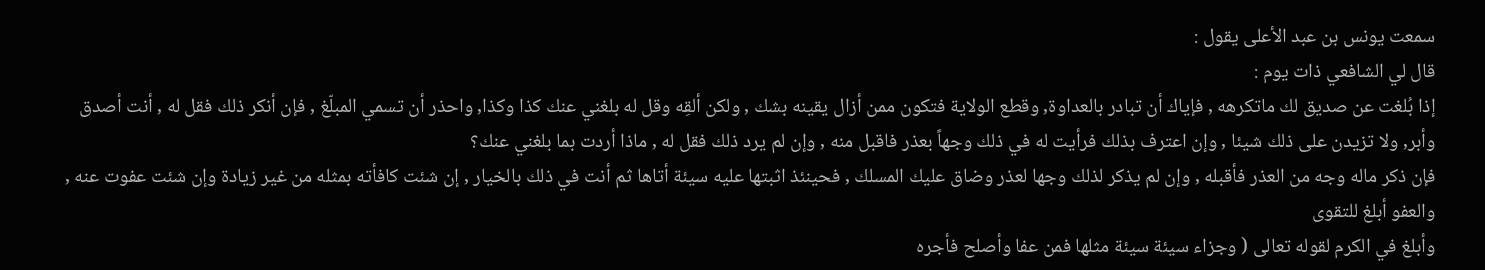سمعت يونس بن عبد الأعلى يقول :
قال لي الشافعي ذات يوم :
إذا بُلغت عن صديق لك ماتكرهه , فإياك أن تبادر بالعداوة, وقطع الولاية فتكون ممن أزال يقينه بشك , ولكن ألقِه وقل له بلغني عنك كذا وكذا, واحذر أن تسمي المبلّغ , فإن أنكر ذلك فقل له , أنت أصدق وأبر, ولا تزيدن على ذلك شيئا , وإن اعترف بذلك فرأيت له في ذلك وجهاً بعذر فاقبل منه , وإن لم يرد ذلك فقل له , ماذا أردت بما بلغني عنك؟
فإن ذكر ماله وجه من العذر فأقبله , وإن لم يذكر لذلك وجها لعذر وضاق عليك المسلك , فحينئذ اثبتها عليه سيئة أتاها ثم أنت في ذلك بالخيار , إن شئت كافأته بمثله من غير زيادة وإن شئت عفوت عنه , والعفو أبلغ للتقوى
وأبلغ في الكرم لقوله تعالى ( وجزاء سيئة سيئة مثلها فمن عفا وأصلح فأجره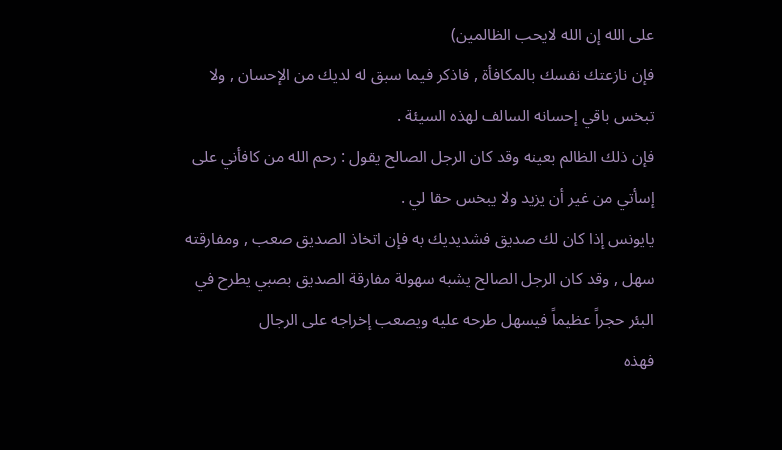على الله إن الله لايحب الظالمين)
فإن نازعتك نفسك بالمكافأة , فاذكر فيما سبق له لديك من الإحسان , ولا تبخس باقي إحسانه السالف لهذه السيئة .
فإن ذلك الظالم بعينه وقد كان الرجل الصالح يقول : رحم الله من كافأني على إسأتي من غير أن يزيد ولا يبخس حقا لي .
يايونس إذا كان لك صديق فشديديك به فإن اتخاذ الصديق صعب , ومفارقته سهل , وقد كان الرجل الصالح يشبه سهولة مفارقة الصديق بصبي يطرح في البئر حجراً عظيماً فيسهل طرحه عليه ويصعب إخراجه على الرجال
فهذه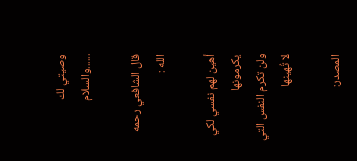وصيتي لك ......والسلام

قال الشافعي رحمه الله :

أهين لهم نفسي لكي يكرمونها
ولن تكرم النفس التي لا تُهينها

المصدر: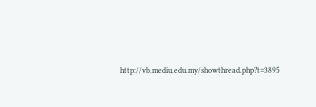http://vb.mediu.edu.my/showthread.php?t=3895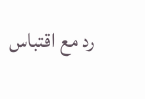رد مع اقتباس